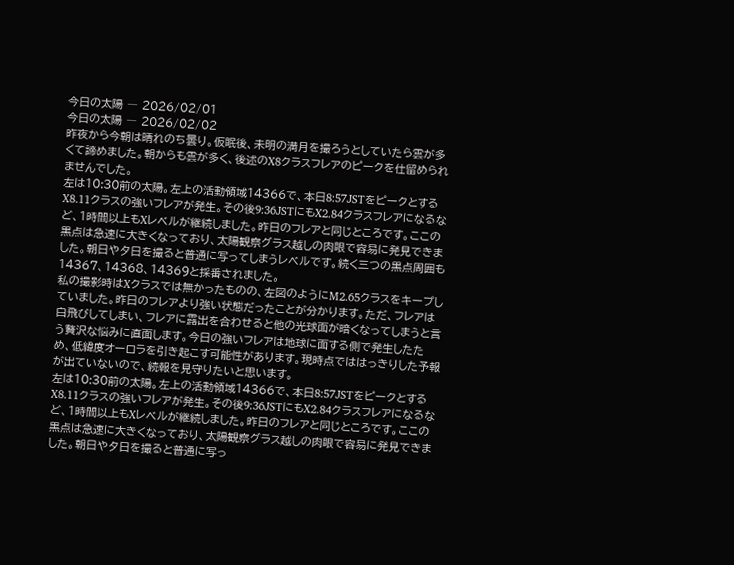今日の太陽 ― 2026/02/01
今日の太陽 ― 2026/02/02
昨夜から今朝は晴れのち曇り。仮眠後、未明の満月を撮ろうとしていたら雲が多くて諦めました。朝からも雲が多く、後述のX8クラスフレアのピークを仕留められませんでした。
左は10:30前の太陽。左上の活動領域14366で、本日8:57JSTをピークとするX8.11クラスの強いフレアが発生。その後9:36JSTにもX2.84クラスフレアになるなど、1時間以上もXレベルが継続しました。昨日のフレアと同じところです。ここの黒点は急速に大きくなっており、太陽観察グラス越しの肉眼で容易に発見できました。朝日や夕日を撮ると普通に写ってしまうレベルです。続く三つの黒点周囲も14367、14368、14369と採番されました。
私の撮影時はXクラスでは無かったものの、左図のようにM2.65クラスをキープしていました。昨日のフレアより強い状態だったことが分かります。ただ、フレアは白飛びしてしまい、フレアに露出を合わせると他の光球面が暗くなってしまうと言う贅沢な悩みに直面します。今日の強いフレアは地球に面する側で発生したため、低緯度オーロラを引き起こす可能性があります。現時点でははっきりした予報が出ていないので、続報を見守りたいと思います。
左は10:30前の太陽。左上の活動領域14366で、本日8:57JSTをピークとするX8.11クラスの強いフレアが発生。その後9:36JSTにもX2.84クラスフレアになるなど、1時間以上もXレベルが継続しました。昨日のフレアと同じところです。ここの黒点は急速に大きくなっており、太陽観察グラス越しの肉眼で容易に発見できました。朝日や夕日を撮ると普通に写っ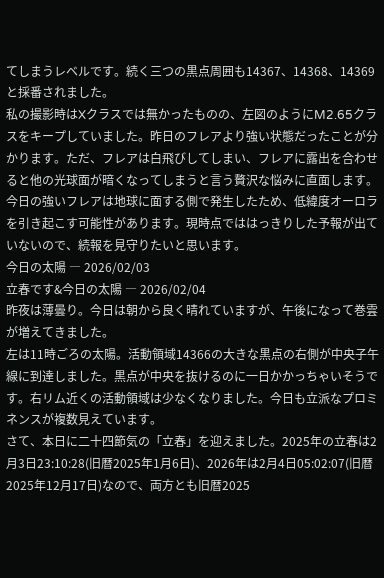てしまうレベルです。続く三つの黒点周囲も14367、14368、14369と採番されました。
私の撮影時はXクラスでは無かったものの、左図のようにM2.65クラスをキープしていました。昨日のフレアより強い状態だったことが分かります。ただ、フレアは白飛びしてしまい、フレアに露出を合わせると他の光球面が暗くなってしまうと言う贅沢な悩みに直面します。今日の強いフレアは地球に面する側で発生したため、低緯度オーロラを引き起こす可能性があります。現時点でははっきりした予報が出ていないので、続報を見守りたいと思います。
今日の太陽 ― 2026/02/03
立春です&今日の太陽 ― 2026/02/04
昨夜は薄曇り。今日は朝から良く晴れていますが、午後になって巻雲が増えてきました。
左は11時ごろの太陽。活動領域14366の大きな黒点の右側が中央子午線に到達しました。黒点が中央を抜けるのに一日かかっちゃいそうです。右リム近くの活動領域は少なくなりました。今日も立派なプロミネンスが複数見えています。
さて、本日に二十四節気の「立春」を迎えました。2025年の立春は2月3日23:10:28(旧暦2025年1月6日)、2026年は2月4日05:02:07(旧暦2025年12月17日)なので、両方とも旧暦2025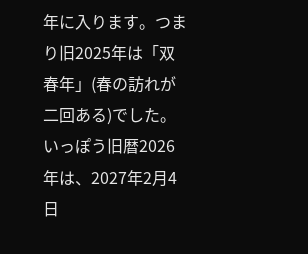年に入ります。つまり旧2025年は「双春年」(春の訪れが二回ある)でした。いっぽう旧暦2026年は、2027年2月4日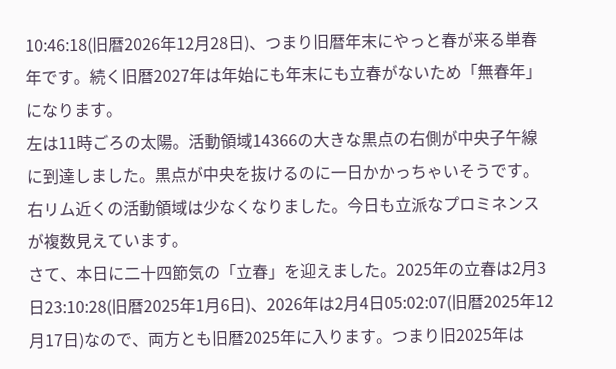10:46:18(旧暦2026年12月28日)、つまり旧暦年末にやっと春が来る単春年です。続く旧暦2027年は年始にも年末にも立春がないため「無春年」になります。
左は11時ごろの太陽。活動領域14366の大きな黒点の右側が中央子午線に到達しました。黒点が中央を抜けるのに一日かかっちゃいそうです。右リム近くの活動領域は少なくなりました。今日も立派なプロミネンスが複数見えています。
さて、本日に二十四節気の「立春」を迎えました。2025年の立春は2月3日23:10:28(旧暦2025年1月6日)、2026年は2月4日05:02:07(旧暦2025年12月17日)なので、両方とも旧暦2025年に入ります。つまり旧2025年は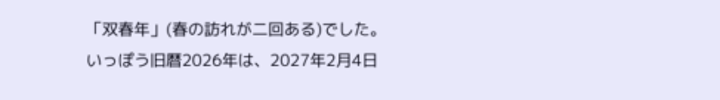「双春年」(春の訪れが二回ある)でした。いっぽう旧暦2026年は、2027年2月4日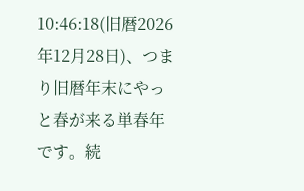10:46:18(旧暦2026年12月28日)、つまり旧暦年末にやっと春が来る単春年です。続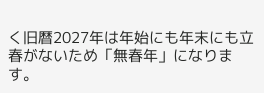く旧暦2027年は年始にも年末にも立春がないため「無春年」になります。